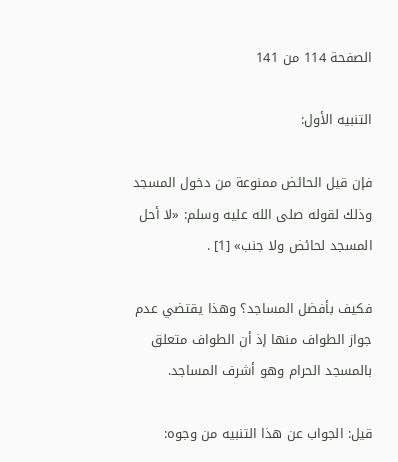الصفحة 114 من 141

التنبيه الأول:

فإن قيل الحائض ممنوعة من دخول المسجد وذلك لقوله صلى الله عليه وسلم: «لا أحل المسجد لحائض ولا جنب» [1] .

فكيف بأفضل المساجد؟ وهذا يقتضي عدم جواز الطواف منها إذ أن الطواف متعلق بالمسجد الحرام وهو أشرف المساجد.

قيل: الجواب عن هذا التنبيه من وجوه: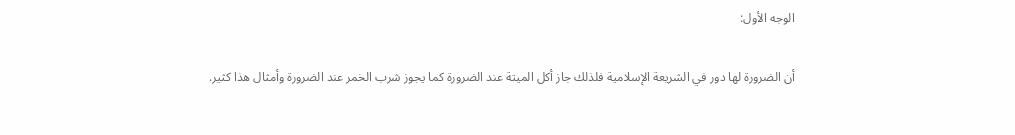الوجه الأول:

أن الضرورة لها دور في الشريعة الإسلامية فلذلك جاز أكل الميتة عند الضرورة كما يجوز شرب الخمر عند الضرورة وأمثال هذا كثير.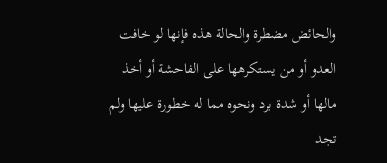والحائض مضطرة والحالة هذه فإنها لو خافت العدو أو من يستكرهها على الفاحشة أو أخذ مالها أو شدة برد ونحوه مما له خطورة عليها ولم تجد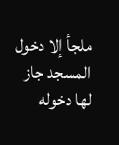ملجأ إلا دخول المسجد جاز لها دخوله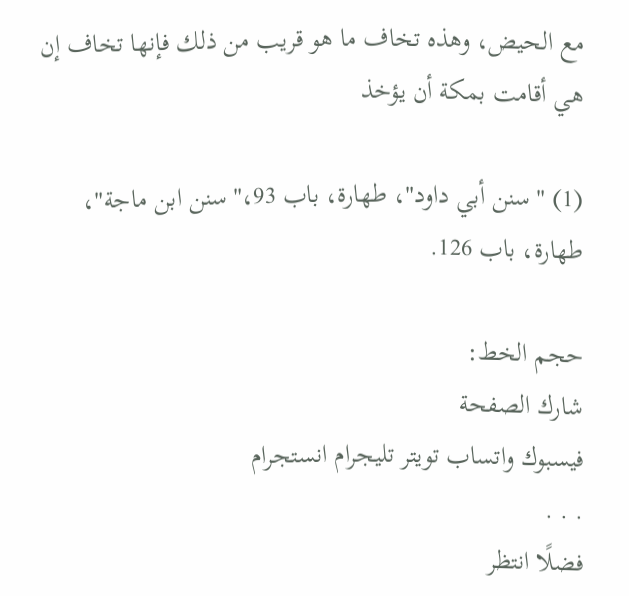مع الحيض، وهذه تخاف ما هو قريب من ذلك فإنها تخاف إن هي أقامت بمكة أن يؤخذ

(1) "سنن أبي داود"، طهارة، باب 93،"سنن ابن ماجة"، طهارة، باب 126.

حجم الخط:
شارك الصفحة
فيسبوك واتساب تويتر تليجرام انستجرام
. . .
فضلًا انتظر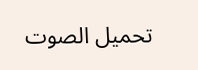تحميل الصوت